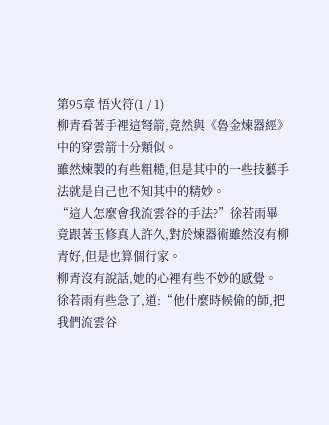第95章 悟火符(1 / 1)
柳青看著手裡這弩箭,竟然與《魯金煉器經》中的穿雲箭十分類似。
雖然煉製的有些粗糙,但是其中的一些技藝手法就是自己也不知其中的精妙。
“這人怎麼會我流雲谷的手法?”徐若雨畢竟跟著玉修真人許久,對於煉器術雖然沒有柳青好,但是也算個行家。
柳青沒有說話,她的心裡有些不妙的感覺。
徐若雨有些急了,道:“他什麼時候偷的師,把我們流雲谷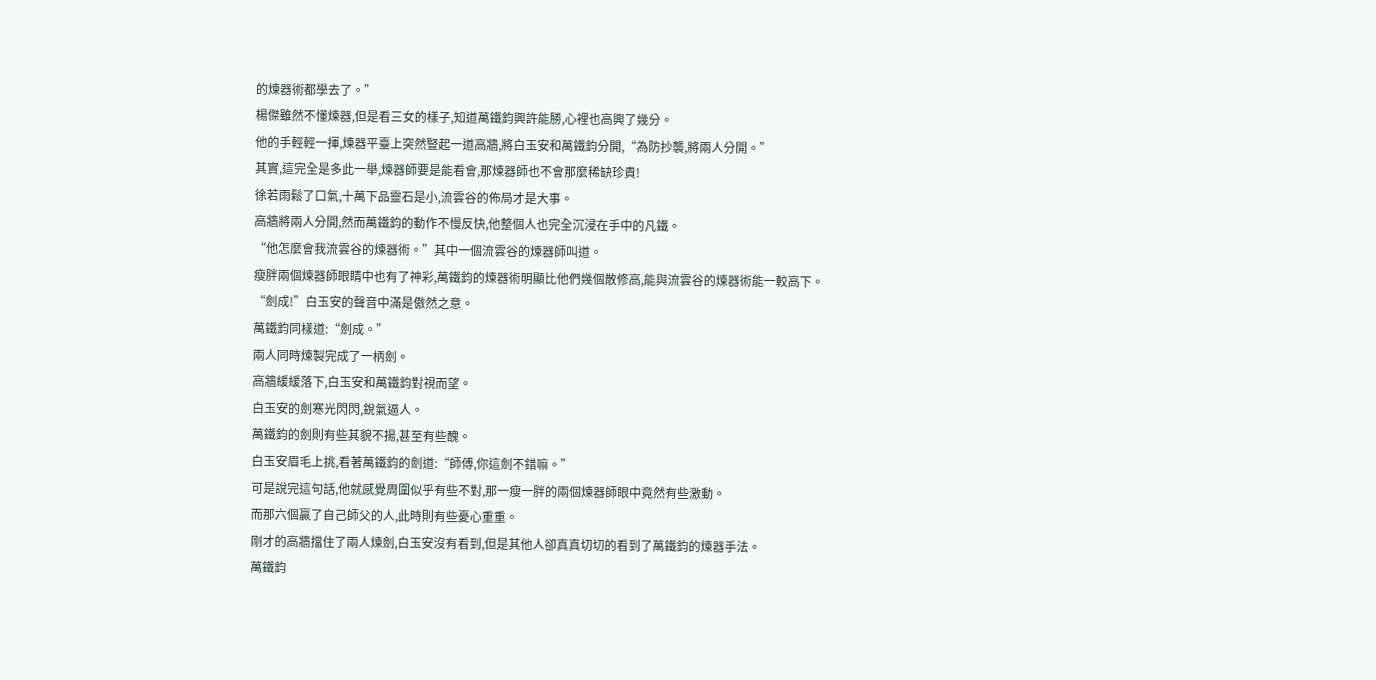的煉器術都學去了。”
楊傑雖然不懂煉器,但是看三女的樣子,知道萬鐵鈞興許能勝,心裡也高興了幾分。
他的手輕輕一揮,煉器平臺上突然豎起一道高牆,將白玉安和萬鐵鈞分開,“為防抄襲,將兩人分開。”
其實,這完全是多此一舉,煉器師要是能看會,那煉器師也不會那麼稀缺珍貴!
徐若雨鬆了口氣,十萬下品靈石是小,流雲谷的佈局才是大事。
高牆將兩人分開,然而萬鐵鈞的動作不慢反快,他整個人也完全沉浸在手中的凡鐵。
“他怎麼會我流雲谷的煉器術。”其中一個流雲谷的煉器師叫道。
瘦胖兩個煉器師眼睛中也有了神彩,萬鐵鈞的煉器術明顯比他們幾個散修高,能與流雲谷的煉器術能一較高下。
“劍成!”白玉安的聲音中滿是傲然之意。
萬鐵鈞同樣道:“劍成。”
兩人同時煉製完成了一柄劍。
高牆緩緩落下,白玉安和萬鐵鈞對視而望。
白玉安的劍寒光閃閃,銳氣逼人。
萬鐵鈞的劍則有些其貌不揚,甚至有些醜。
白玉安眉毛上挑,看著萬鐵鈞的劍道:“師傅,你這劍不錯嘛。”
可是說完這句話,他就感覺周圍似乎有些不對,那一瘦一胖的兩個煉器師眼中竟然有些激動。
而那六個贏了自己師父的人,此時則有些憂心重重。
剛才的高牆擋住了兩人煉劍,白玉安沒有看到,但是其他人卻真真切切的看到了萬鐵鈞的煉器手法。
萬鐵鈞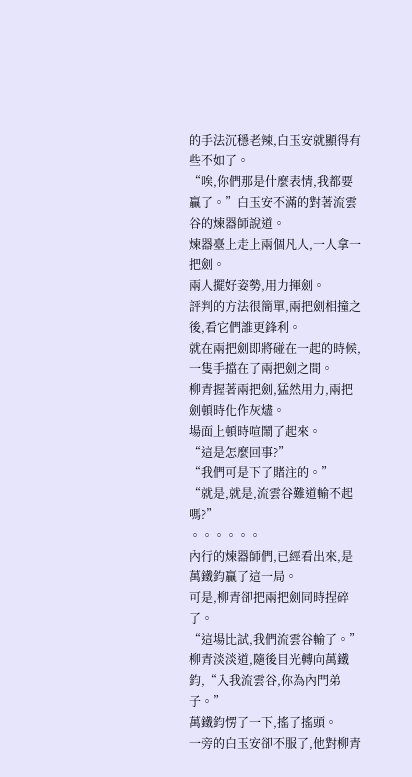的手法沉穩老辣,白玉安就顯得有些不如了。
“唉,你們那是什麼表情,我都要贏了。”白玉安不滿的對著流雲谷的煉器師說道。
煉器臺上走上兩個凡人,一人拿一把劍。
兩人擺好姿勢,用力揮劍。
評判的方法很簡單,兩把劍相撞之後,看它們誰更鋒利。
就在兩把劍即將碰在一起的時候,一隻手擋在了兩把劍之間。
柳青握著兩把劍,猛然用力,兩把劍頓時化作灰燼。
場面上頓時喧鬧了起來。
“這是怎麼回事?”
“我們可是下了賭注的。”
“就是,就是,流雲谷難道輸不起嗎?”
。。。。。。
內行的煉器師們,已經看出來,是萬鐵鈞贏了這一局。
可是,柳青卻把兩把劍同時捏碎了。
“這場比試,我們流雲谷輸了。”柳青淡淡道,隨後目光轉向萬鐵鈞,“入我流雲谷,你為內門弟子。”
萬鐵鈞愣了一下,搖了搖頭。
一旁的白玉安卻不服了,他對柳青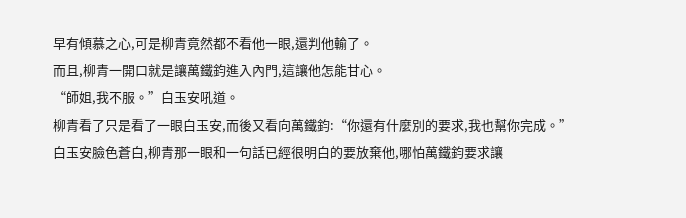早有傾慕之心,可是柳青竟然都不看他一眼,還判他輸了。
而且,柳青一開口就是讓萬鐵鈞進入內門,這讓他怎能甘心。
“師姐,我不服。”白玉安吼道。
柳青看了只是看了一眼白玉安,而後又看向萬鐵鈞:“你還有什麼別的要求,我也幫你完成。”
白玉安臉色蒼白,柳青那一眼和一句話已經很明白的要放棄他,哪怕萬鐵鈞要求讓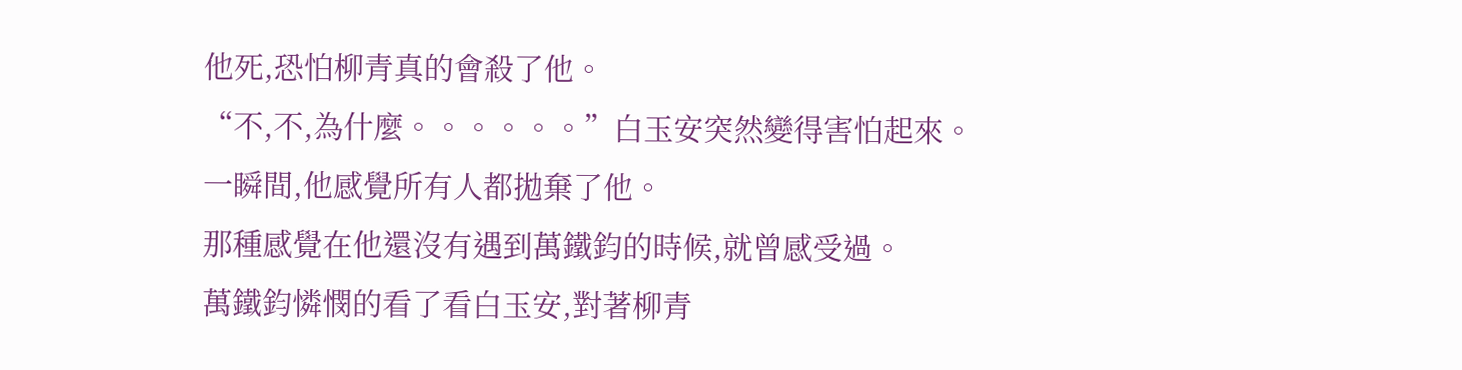他死,恐怕柳青真的會殺了他。
“不,不,為什麼。。。。。。”白玉安突然變得害怕起來。
一瞬間,他感覺所有人都拋棄了他。
那種感覺在他還沒有遇到萬鐵鈞的時候,就曾感受過。
萬鐵鈞憐憫的看了看白玉安,對著柳青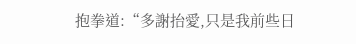抱拳道:“多謝抬愛,只是我前些日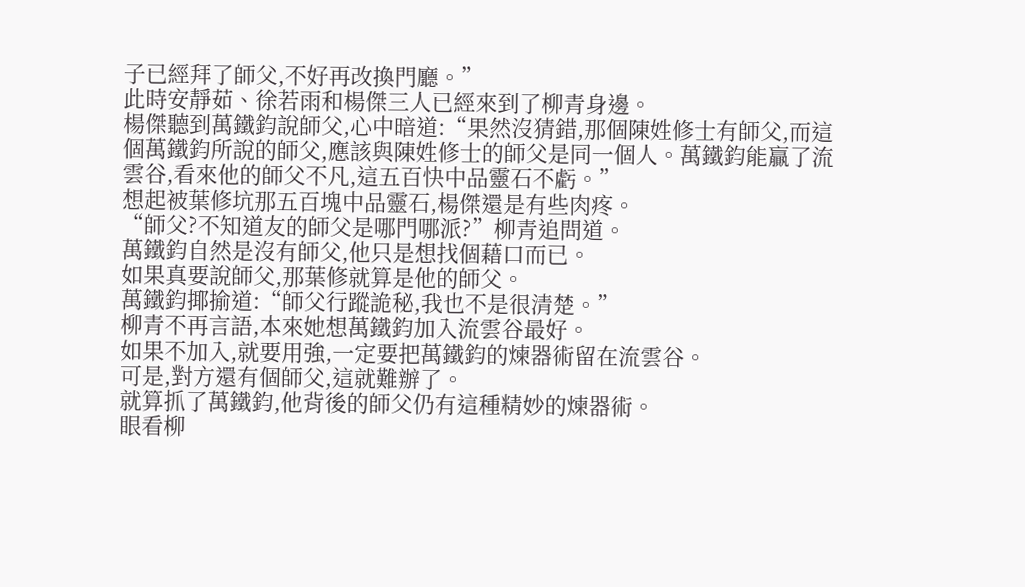子已經拜了師父,不好再改換門廳。”
此時安靜茹、徐若雨和楊傑三人已經來到了柳青身邊。
楊傑聽到萬鐵鈞說師父,心中暗道:“果然沒猜錯,那個陳姓修士有師父,而這個萬鐵鈞所說的師父,應該與陳姓修士的師父是同一個人。萬鐵鈞能贏了流雲谷,看來他的師父不凡,這五百快中品靈石不虧。”
想起被葉修坑那五百塊中品靈石,楊傑還是有些肉疼。
“師父?不知道友的師父是哪門哪派?”柳青追問道。
萬鐵鈞自然是沒有師父,他只是想找個藉口而已。
如果真要說師父,那葉修就算是他的師父。
萬鐵鈞揶揄道:“師父行蹤詭秘,我也不是很清楚。”
柳青不再言語,本來她想萬鐵鈞加入流雲谷最好。
如果不加入,就要用強,一定要把萬鐵鈞的煉器術留在流雲谷。
可是,對方還有個師父,這就難辦了。
就算抓了萬鐵鈞,他背後的師父仍有這種精妙的煉器術。
眼看柳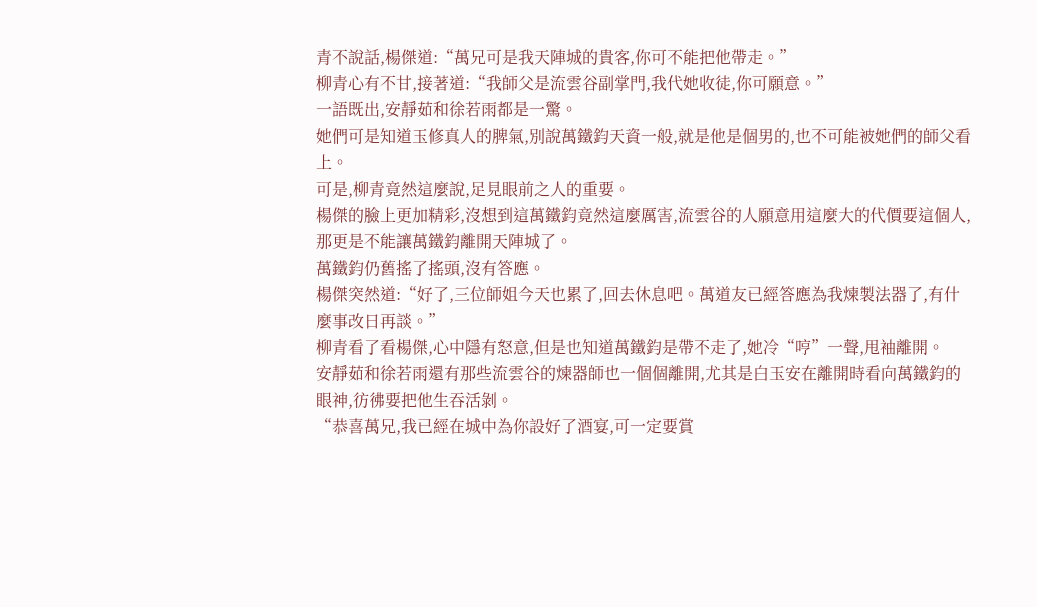青不說話,楊傑道:“萬兄可是我天陣城的貴客,你可不能把他帶走。”
柳青心有不甘,接著道:“我師父是流雲谷副掌門,我代她收徒,你可願意。”
一語既出,安靜茹和徐若雨都是一驚。
她們可是知道玉修真人的脾氣,別說萬鐵鈞天資一般,就是他是個男的,也不可能被她們的師父看上。
可是,柳青竟然這麼說,足見眼前之人的重要。
楊傑的臉上更加精彩,沒想到這萬鐵鈞竟然這麼厲害,流雲谷的人願意用這麼大的代價要這個人,那更是不能讓萬鐵鈞離開天陣城了。
萬鐵鈞仍舊搖了搖頭,沒有答應。
楊傑突然道:“好了,三位師姐今天也累了,回去休息吧。萬道友已經答應為我煉製法器了,有什麼事改日再談。”
柳青看了看楊傑,心中隱有怒意,但是也知道萬鐵鈞是帶不走了,她冷“哼”一聲,甩袖離開。
安靜茹和徐若雨還有那些流雲谷的煉器師也一個個離開,尤其是白玉安在離開時看向萬鐵鈞的眼神,彷彿要把他生吞活剝。
“恭喜萬兄,我已經在城中為你設好了酒宴,可一定要賞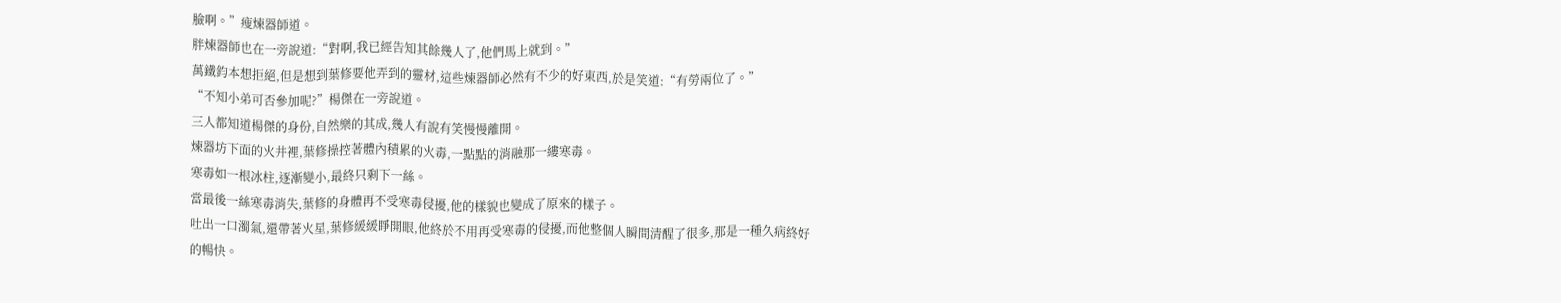臉啊。”瘦煉器師道。
胖煉器師也在一旁說道:“對啊,我已經告知其餘幾人了,他們馬上就到。”
萬鐵鈞本想拒絕,但是想到葉修要他弄到的靈材,這些煉器師必然有不少的好東西,於是笑道:“有勞兩位了。”
“不知小弟可否參加呢?”楊傑在一旁說道。
三人都知道楊傑的身份,自然樂的其成,幾人有說有笑慢慢離開。
煉器坊下面的火井裡,葉修操控著體內積累的火毒,一點點的消融那一縷寒毒。
寒毒如一根冰柱,逐漸變小,最終只剩下一絲。
當最後一絲寒毒消失,葉修的身體再不受寒毒侵擾,他的樣貌也變成了原來的樣子。
吐出一口濁氣,還帶著火星,葉修緩緩睜開眼,他終於不用再受寒毒的侵擾,而他整個人瞬間清醒了很多,那是一種久病終好的暢快。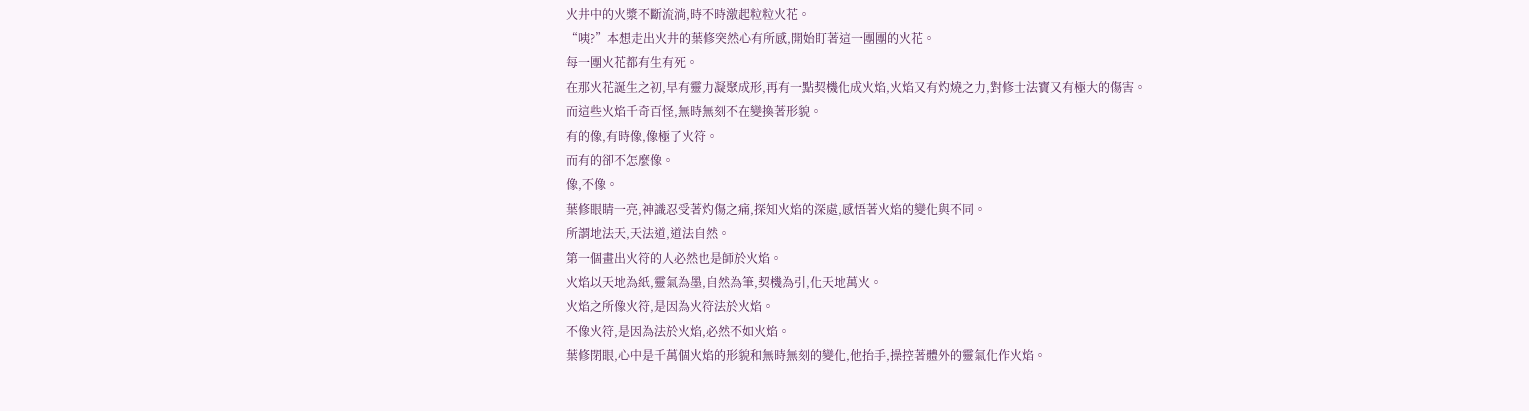火井中的火漿不斷流淌,時不時激起粒粒火花。
“咦?”本想走出火井的葉修突然心有所感,開始盯著這一團團的火花。
每一團火花都有生有死。
在那火花誕生之初,早有靈力凝聚成形,再有一點契機化成火焰,火焰又有灼燒之力,對修士法寶又有極大的傷害。
而這些火焰千奇百怪,無時無刻不在變換著形貌。
有的像,有時像,像極了火符。
而有的卻不怎麼像。
像,不像。
葉修眼睛一亮,神識忍受著灼傷之痛,探知火焰的深處,感悟著火焰的變化與不同。
所謂地法天,天法道,道法自然。
第一個畫出火符的人必然也是師於火焰。
火焰以天地為紙,靈氣為墨,自然為筆,契機為引,化天地萬火。
火焰之所像火符,是因為火符法於火焰。
不像火符,是因為法於火焰,必然不如火焰。
葉修閉眼,心中是千萬個火焰的形貌和無時無刻的變化,他抬手,操控著體外的靈氣化作火焰。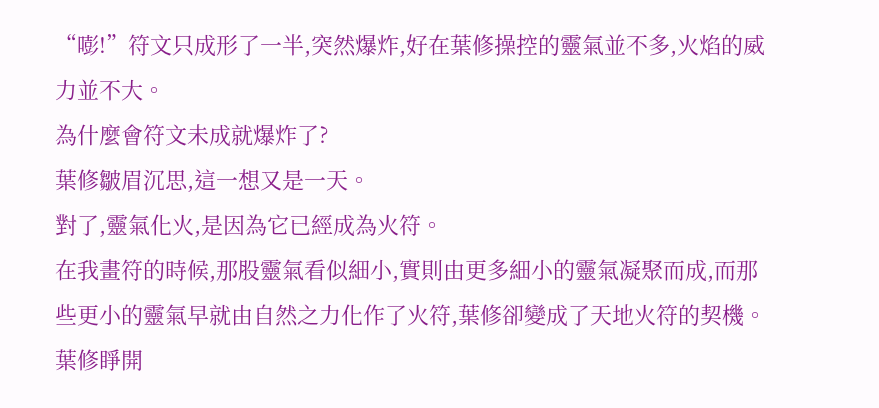“嘭!”符文只成形了一半,突然爆炸,好在葉修操控的靈氣並不多,火焰的威力並不大。
為什麼會符文未成就爆炸了?
葉修皺眉沉思,這一想又是一天。
對了,靈氣化火,是因為它已經成為火符。
在我畫符的時候,那股靈氣看似細小,實則由更多細小的靈氣凝聚而成,而那些更小的靈氣早就由自然之力化作了火符,葉修卻變成了天地火符的契機。
葉修睜開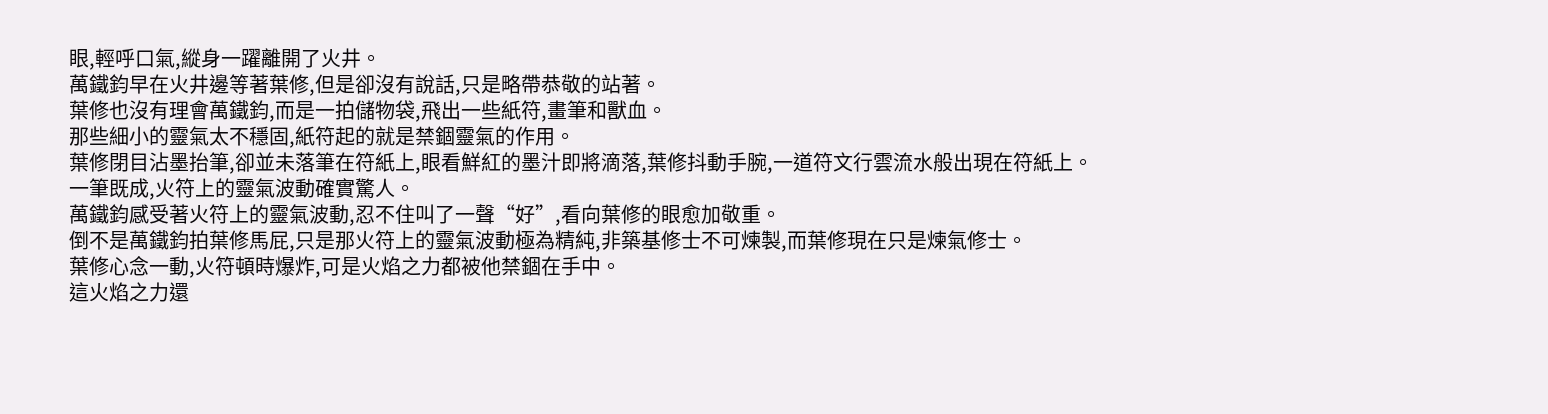眼,輕呼口氣,縱身一躍離開了火井。
萬鐵鈞早在火井邊等著葉修,但是卻沒有說話,只是略帶恭敬的站著。
葉修也沒有理會萬鐵鈞,而是一拍儲物袋,飛出一些紙符,畫筆和獸血。
那些細小的靈氣太不穩固,紙符起的就是禁錮靈氣的作用。
葉修閉目沾墨抬筆,卻並未落筆在符紙上,眼看鮮紅的墨汁即將滴落,葉修抖動手腕,一道符文行雲流水般出現在符紙上。
一筆既成,火符上的靈氣波動確實驚人。
萬鐵鈞感受著火符上的靈氣波動,忍不住叫了一聲“好”,看向葉修的眼愈加敬重。
倒不是萬鐵鈞拍葉修馬屁,只是那火符上的靈氣波動極為精純,非築基修士不可煉製,而葉修現在只是煉氣修士。
葉修心念一動,火符頓時爆炸,可是火焰之力都被他禁錮在手中。
這火焰之力還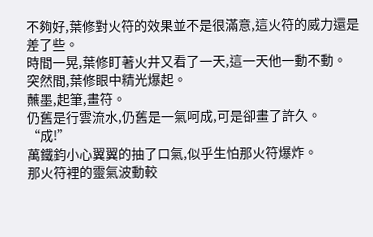不夠好,葉修對火符的效果並不是很滿意,這火符的威力還是差了些。
時間一晃,葉修盯著火井又看了一天,這一天他一動不動。
突然間,葉修眼中精光爆起。
蘸墨,起筆,畫符。
仍舊是行雲流水,仍舊是一氣呵成,可是卻畫了許久。
“成!”
萬鐵鈞小心翼翼的抽了口氣,似乎生怕那火符爆炸。
那火符裡的靈氣波動較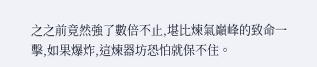之之前竟然強了數倍不止,堪比煉氣巔峰的致命一擊,如果爆炸,這煉器坊恐怕就保不住。